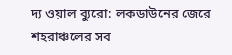দ্য ওয়াল ব্যুরো: লকডাউনের জেরে শহরাঞ্চলের সব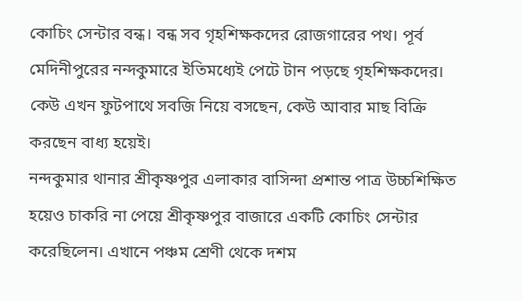কোচিং সেন্টার বন্ধ। বন্ধ সব গৃহশিক্ষকদের রোজগারের পথ। পূর্ব মেদিনীপুরের নন্দকুমারে ইতিমধ্যেই পেটে টান পড়ছে গৃহশিক্ষকদের। কেউ এখন ফুটপাথে সবজি নিয়ে বসছেন, কেউ আবার মাছ বিক্রি করছেন বাধ্য হয়েই।
নন্দকুমার থানার শ্রীকৃষ্ণপুর এলাকার বাসিন্দা প্রশান্ত পাত্র উচ্চশিক্ষিত হয়েও চাকরি না পেয়ে শ্রীকৃষ্ণপুর বাজারে একটি কোচিং সেন্টার করেছিলেন। এখানে পঞ্চম শ্রেণী থেকে দশম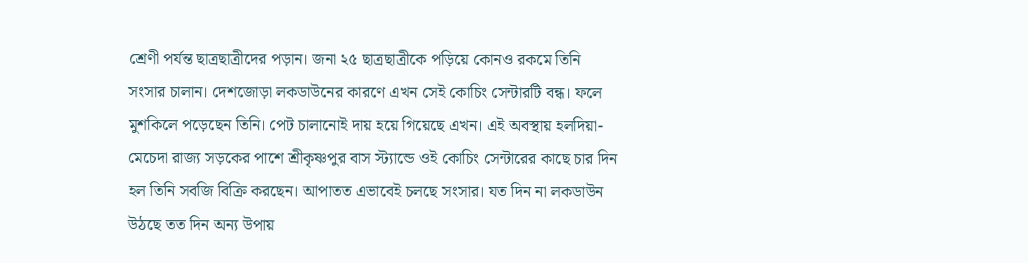শ্রেণী পর্যন্ত ছাত্রছাত্রীদের পড়ান। জনা ২৫ ছাত্রছাত্রীকে পড়িয়ে কোনও রকমে তিনি সংসার চালান। দেশজোড়া লকডাউনের কারণে এখন সেই কোচিং সেন্টারটি বন্ধ। ফলে মুশকিলে পড়েছেন তিনি। পেট চালানোই দায় হয়ে গিয়েছে এখন। এই অবস্থায় হলদিয়া-মেচেদা রাজ্য সড়কের পাশে শ্রীকৃষ্ণপুর বাস স্ট্যান্ডে ওই কোচিং সেন্টারের কাছে চার দিন হল তিনি সবজি বিক্রি করছেন। আপাতত এভাবেই চলছে সংসার। যত দিন না লকডাউন উঠছে তত দিন অন্য উপায়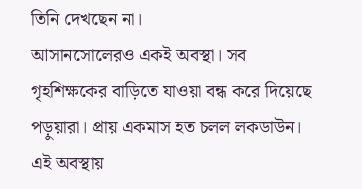তিনি দেখছেন না।
আসানসোলেরও একই অবস্থা। সব গৃহশিক্ষকের বাড়িতে যাওয়া বন্ধ করে দিয়েছে পড়ুয়ারা। প্রায় একমাস হত চলল লকডাউন। এই অবস্থায়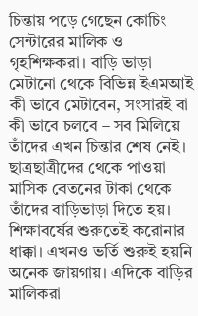চিন্তায় পড়ে গেছেন কোচিং সেন্টারের মালিক ও গৃহশিক্ষকরা। বাড়ি ভাড়া মেটানো থেকে বিভিন্ন ইএমআই কী ভাবে মেটাবেন, সংসারই বা কী ভাবে চলবে – সব মিলিয়ে তাঁদের এখন চিন্তার শেষ নেই।
ছাত্রছাত্রীদের থেকে পাওয়া মাসিক বেতনের টাকা থেকে তাঁদের বাড়িভাড়া দিতে হয়। শিক্ষাবর্ষের শুরুতেই করোনার ধাক্কা। এখনও ভর্তি শুরুই হয়নি অনেক জায়গায়। এদিকে বাড়ির মালিকরা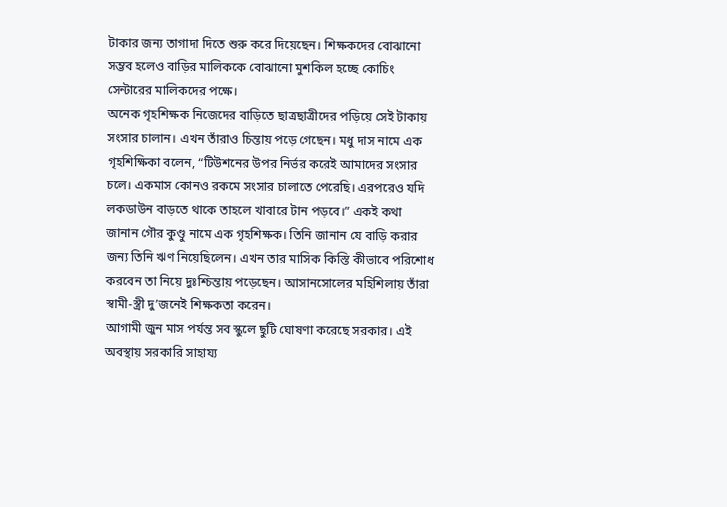টাকার জন্য তাগাদা দিতে শুরু করে দিয়েছেন। শিক্ষকদের বোঝানো সম্ভব হলেও বাড়ির মালিককে বোঝানো মুশকিল হচ্ছে কোচিং সেন্টারের মালিকদের পক্ষে।
অনেক গৃহশিক্ষক নিজেদের বাড়িতে ছাত্রছাত্রীদের পড়িয়ে সেই টাকায় সংসার চালান। এখন তাঁরাও চিন্তায় পড়ে গেছেন। মধু দাস নামে এক গৃহশিক্ষিকা বলেন, “টিউশনের উপর নির্ভর করেই আমাদের সংসার চলে। একমাস কোনও রকমে সংসার চালাতে পেরেছি। এরপরেও যদি লকডাউন বাড়তে থাকে তাহলে খাবারে টান পড়বে।” একই কথা জানান গৌর কুণ্ডু নামে এক গৃহশিক্ষক। তিনি জানান যে বাড়ি করার জন্য তিনি ঋণ নিয়েছিলেন। এখন তার মাসিক কিস্তি কীভাবে পরিশোধ করবেন তা নিয়ে দুঃশ্চিন্তায় পড়েছেন। আসানসোলের মহিশিলায় তাঁরা স্বামী-স্ত্রী দু’জনেই শিক্ষকতা করেন।
আগামী জুন মাস পর্যন্ত সব স্কুলে ছুটি ঘোষণা করেছে সরকার। এই অবস্থায় সরকারি সাহায্য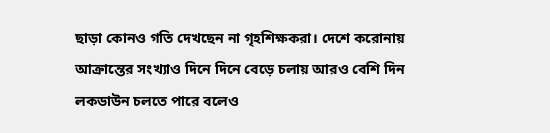ছাড়া কোনও গতি দেখছেন না গৃহশিক্ষকরা। দেশে করোনায় আক্রান্তের সংখ্যাও দিনে দিনে বেড়ে চলায় আরও বেশি দিন লকডাউন চলতে পারে বলেও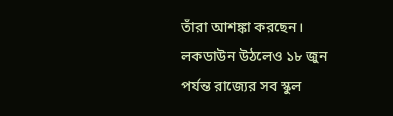তাঁরা আশঙ্কা করছেন। লকডাউন উঠলেও ১৮ জুন পর্যন্ত রাজ্যের সব স্কুল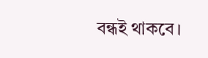বন্ধই থাকবে।